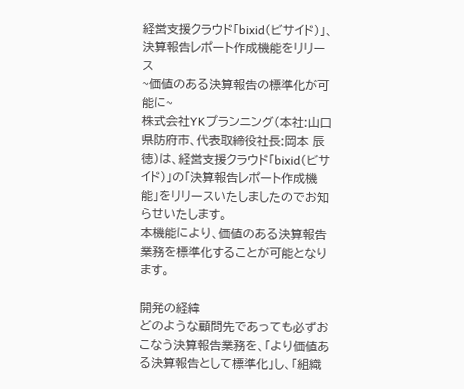経営支援クラウド「bixid(ビサイド)」、決算報告レポート作成機能をリリース
~価値のある決算報告の標準化が可能に~
株式会社YKプランニング(本社:山口県防府市、代表取締役社長:岡本 辰徳)は、経営支援クラウド「bixid(ビサイド)」の「決算報告レポート作成機能」をリリースいたしましたのでお知らせいたします。
本機能により、価値のある決算報告業務を標準化することが可能となります。

開発の経緯
どのような顧問先であっても必ずおこなう決算報告業務を、「より価値ある決算報告として標準化」し、「組織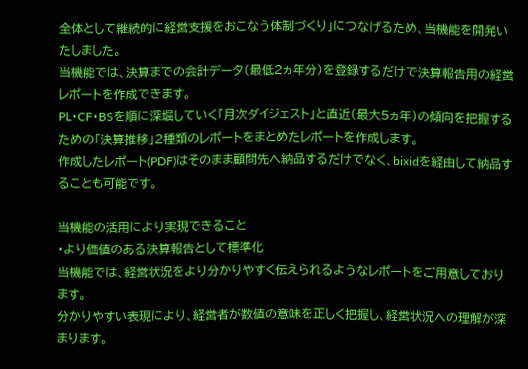全体として継続的に経営支援をおこなう体制づくり」につなげるため、当機能を開発いたしました。
当機能では、決算までの会計データ(最低2ヵ年分)を登録するだけで決算報告用の経営レポートを作成できます。
PL・CF・BSを順に深堀していく「月次ダイジェスト」と直近(最大5ヵ年)の傾向を把握するための「決算推移」2種類のレポートをまとめたレポートを作成します。
作成したレポート(PDF)はそのまま顧問先へ納品するだけでなく、bixidを経由して納品することも可能です。

当機能の活用により実現できること
・より価値のある決算報告として標準化
当機能では、経営状況をより分かりやすく伝えられるようなレポートをご用意しております。
分かりやすい表現により、経営者が数値の意味を正しく把握し、経営状況への理解が深まります。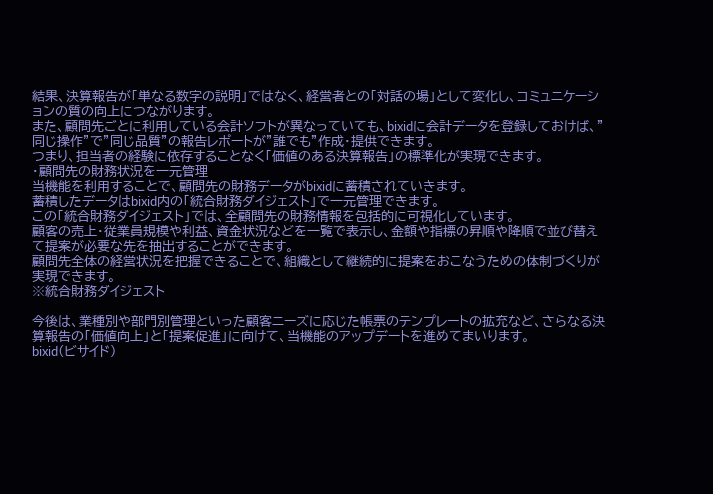結果、決算報告が「単なる数字の説明」ではなく、経営者との「対話の場」として変化し、コミュニケーションの質の向上につながります。
また、顧問先ごとに利用している会計ソフトが異なっていても、bixidに会計データを登録しておけば、”同じ操作”で”同じ品質”の報告レポートが”誰でも”作成・提供できます。
つまり、担当者の経験に依存することなく「価値のある決算報告」の標準化が実現できます。
・顧問先の財務状況を一元管理
当機能を利用することで、顧問先の財務データがbixidに蓄積されていきます。
蓄積したデータはbixid内の「統合財務ダイジェスト」で一元管理できます。
この「統合財務ダイジェスト」では、全顧問先の財務情報を包括的に可視化しています。
顧客の売上・従業員規模や利益、資金状況などを一覧で表示し、金額や指標の昇順や降順で並び替えて提案が必要な先を抽出することができます。
顧問先全体の経営状況を把握できることで、組織として継続的に提案をおこなうための体制づくりが実現できます。
※統合財務ダイジェスト

今後は、業種別や部門別管理といった顧客ニーズに応じた帳票のテンプレートの拡充など、さらなる決算報告の「価値向上」と「提案促進」に向けて、当機能のアップデートを進めてまいります。
bixid(ビサイド)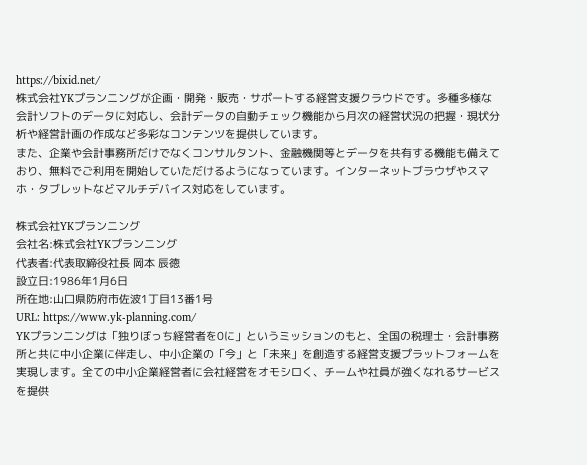https://bixid.net/
株式会社YKプランニングが企画・開発・販売・サポートする経営支援クラウドです。多種多様な会計ソフトのデータに対応し、会計データの自動チェック機能から月次の経営状況の把握・現状分析や経営計画の作成など多彩なコンテンツを提供しています。
また、企業や会計事務所だけでなくコンサルタント、金融機関等とデータを共有する機能も備えており、無料でご利用を開始していただけるようになっています。インターネットブラウザやスマホ・タブレットなどマルチデバイス対応をしています。

株式会社YKプランニング
会社名:株式会社YKプランニング
代表者:代表取締役社長 岡本 辰徳
設立日:1986年1月6日
所在地:山口県防府市佐波1丁目13番1号
URL: https://www.yk-planning.com/
YKプランニングは「独りぼっち経営者を0に」というミッションのもと、全国の税理士・会計事務所と共に中小企業に伴走し、中小企業の「今」と「未来」を創造する経営支援プラットフォームを実現します。全ての中小企業経営者に会社経営をオモシロく、チームや社員が強くなれるサービスを提供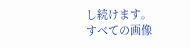し続けます。
すべての画像